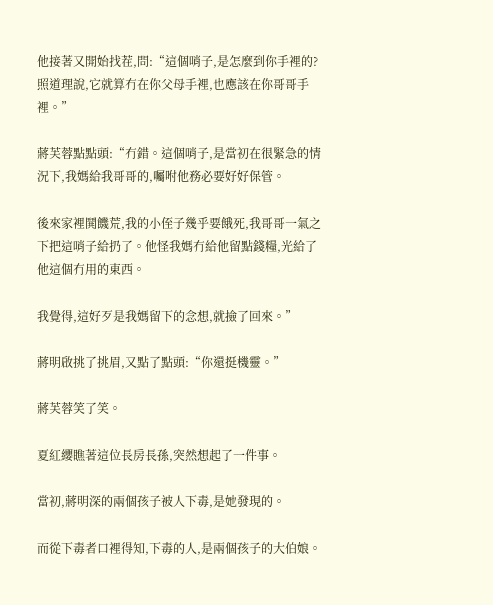他接著又開始找茬,問:“這個哨子,是怎麼到你手裡的?照道理說,它就算冇在你父母手裡,也應該在你哥哥手裡。”

蔣芙蓉點點頭:“冇錯。這個哨子,是當初在很緊急的情況下,我媽給我哥哥的,囑咐他務必要好好保管。

後來家裡鬨饑荒,我的小侄子幾乎要餓死,我哥哥一氣之下把這哨子給扔了。他怪我媽冇給他留點錢糧,光給了他這個冇用的東西。

我覺得,這好歹是我媽留下的念想,就撿了回來。”

蔣明啟挑了挑眉,又點了點頭:“你還挺機靈。”

蔣芙蓉笑了笑。

夏紅纓瞧著這位長房長孫,突然想起了一件事。

當初,蔣明深的兩個孩子被人下毒,是她發現的。

而從下毒者口裡得知,下毒的人,是兩個孩子的大伯娘。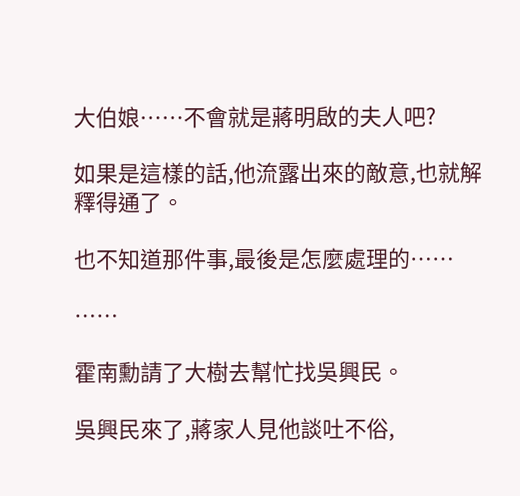大伯娘……不會就是蔣明啟的夫人吧?

如果是這樣的話,他流露出來的敵意,也就解釋得通了。

也不知道那件事,最後是怎麼處理的……

……

霍南勳請了大樹去幫忙找吳興民。

吳興民來了,蔣家人見他談吐不俗,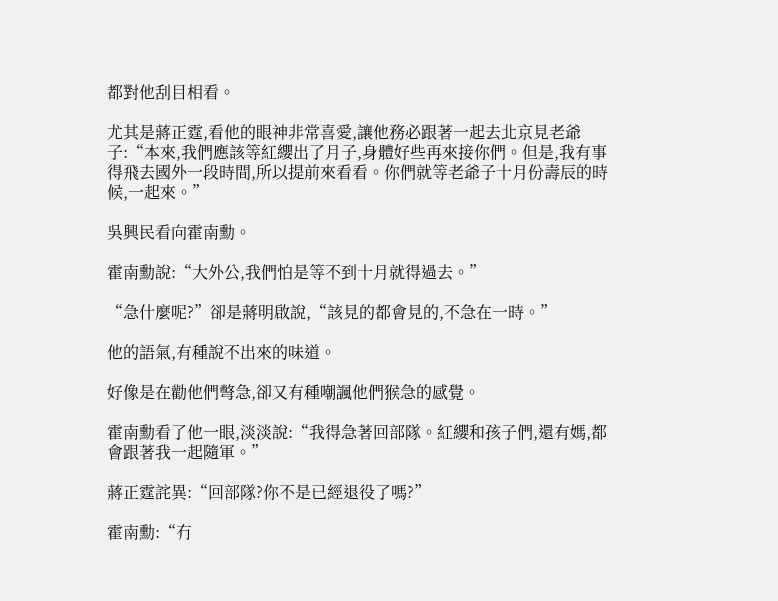都對他刮目相看。

尤其是蔣正霆,看他的眼神非常喜愛,讓他務必跟著一起去北京見老爺子:“本來,我們應該等紅纓出了月子,身體好些再來接你們。但是,我有事得飛去國外一段時間,所以提前來看看。你們就等老爺子十月份壽辰的時候,一起來。”

吳興民看向霍南勳。

霍南勳說:“大外公,我們怕是等不到十月就得過去。”

“急什麼呢?”卻是蔣明啟說,“該見的都會見的,不急在一時。”

他的語氣,有種說不出來的味道。

好像是在勸他們彆急,卻又有種嘲諷他們猴急的感覺。

霍南勳看了他一眼,淡淡說:“我得急著回部隊。紅纓和孩子們,還有媽,都會跟著我一起隨軍。”

蔣正霆詫異:“回部隊?你不是已經退役了嗎?”

霍南勳:“冇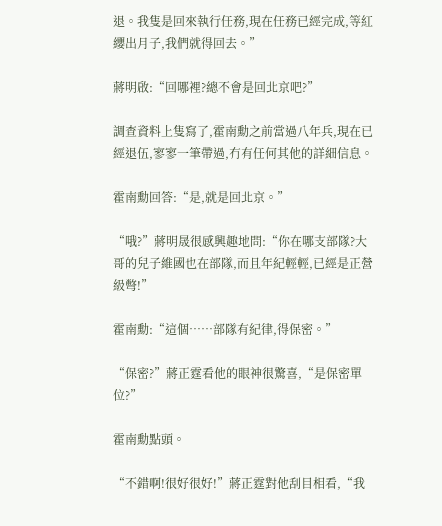退。我隻是回來執行任務,現在任務已經完成,等紅纓出月子,我們就得回去。”

蔣明啟:“回哪裡?總不會是回北京吧?”

調查資料上隻寫了,霍南勳之前當過八年兵,現在已經退伍,寥寥一筆帶過,冇有任何其他的詳細信息。

霍南勳回答:“是,就是回北京。”

“哦?”蔣明晟很感興趣地問:“你在哪支部隊?大哥的兒子維國也在部隊,而且年紀輕輕,已經是正營級彆!”

霍南勳:“這個……部隊有紀律,得保密。”

“保密?”蔣正霆看他的眼神很驚喜,“是保密單位?”

霍南勳點頭。

“不錯啊!很好很好!”蔣正霆對他刮目相看,“我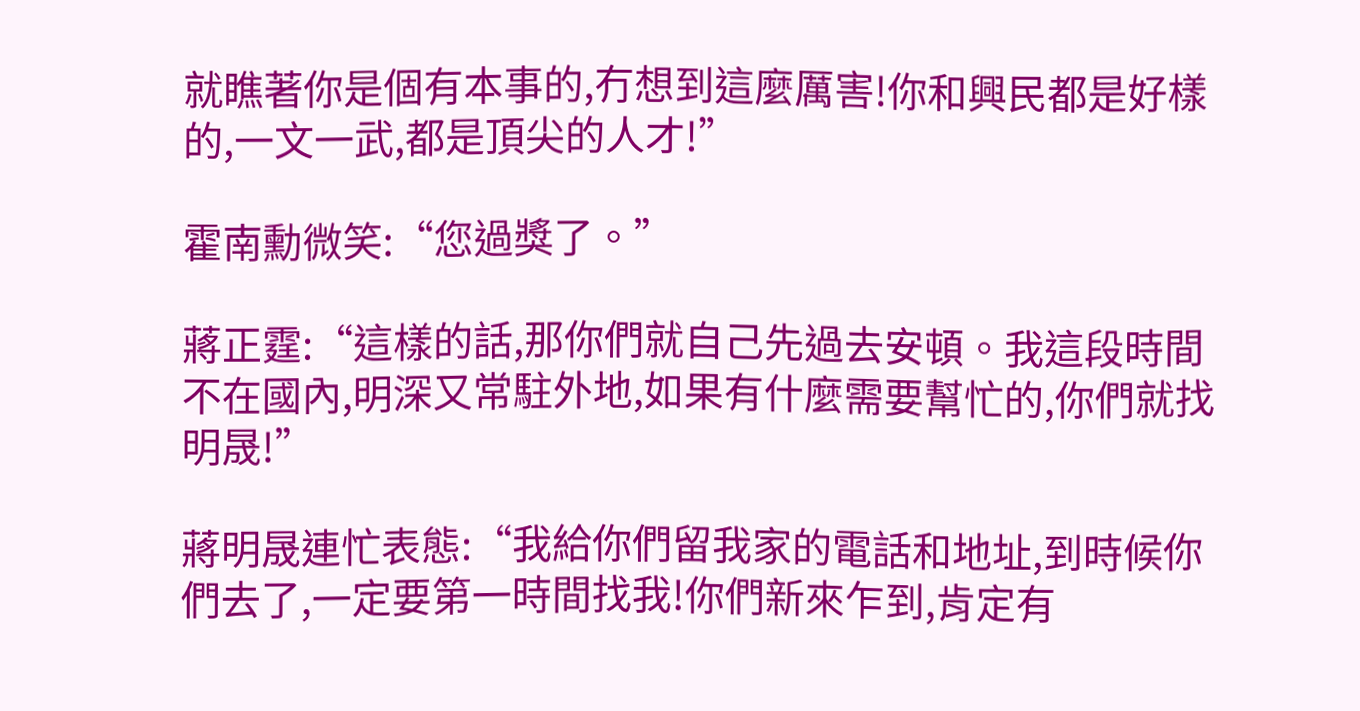就瞧著你是個有本事的,冇想到這麼厲害!你和興民都是好樣的,一文一武,都是頂尖的人才!”

霍南勳微笑:“您過獎了。”

蔣正霆:“這樣的話,那你們就自己先過去安頓。我這段時間不在國內,明深又常駐外地,如果有什麼需要幫忙的,你們就找明晟!”

蔣明晟連忙表態:“我給你們留我家的電話和地址,到時候你們去了,一定要第一時間找我!你們新來乍到,肯定有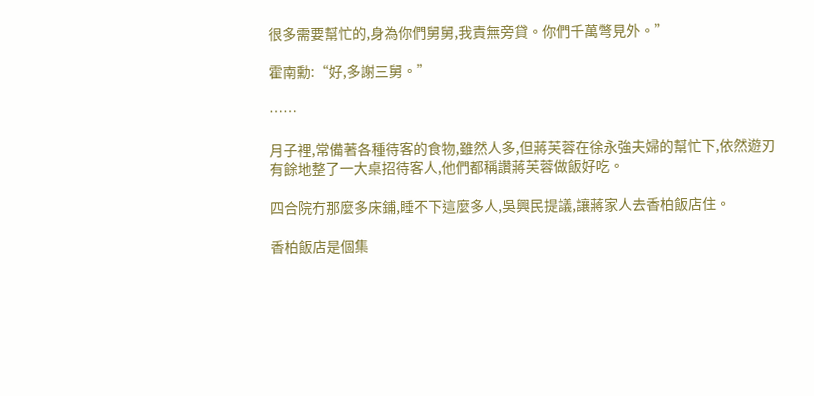很多需要幫忙的,身為你們舅舅,我責無旁貸。你們千萬彆見外。”

霍南勳:“好,多謝三舅。”

……

月子裡,常備著各種待客的食物,雖然人多,但蔣芙蓉在徐永強夫婦的幫忙下,依然遊刃有餘地整了一大桌招待客人,他們都稱讚蔣芙蓉做飯好吃。

四合院冇那麼多床鋪,睡不下這麼多人,吳興民提議,讓蔣家人去香柏飯店住。

香柏飯店是個集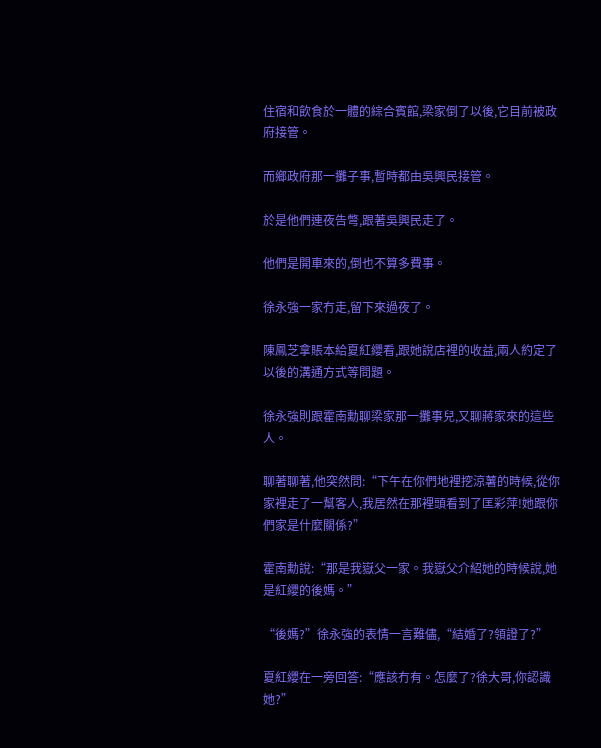住宿和飲食於一體的綜合賓館,梁家倒了以後,它目前被政府接管。

而鄉政府那一攤子事,暫時都由吳興民接管。

於是他們連夜告彆,跟著吳興民走了。

他們是開車來的,倒也不算多費事。

徐永強一家冇走,留下來過夜了。

陳鳳芝拿賬本給夏紅纓看,跟她說店裡的收益,兩人約定了以後的溝通方式等問題。

徐永強則跟霍南勳聊梁家那一攤事兒,又聊蔣家來的這些人。

聊著聊著,他突然問:“下午在你們地裡挖涼薯的時候,從你家裡走了一幫客人,我居然在那裡頭看到了匡彩萍!她跟你們家是什麼關係?”

霍南勳說:“那是我嶽父一家。我嶽父介紹她的時候說,她是紅纓的後媽。”

“後媽?”徐永強的表情一言難儘,“結婚了?領證了?”

夏紅纓在一旁回答:“應該冇有。怎麼了?徐大哥,你認識她?”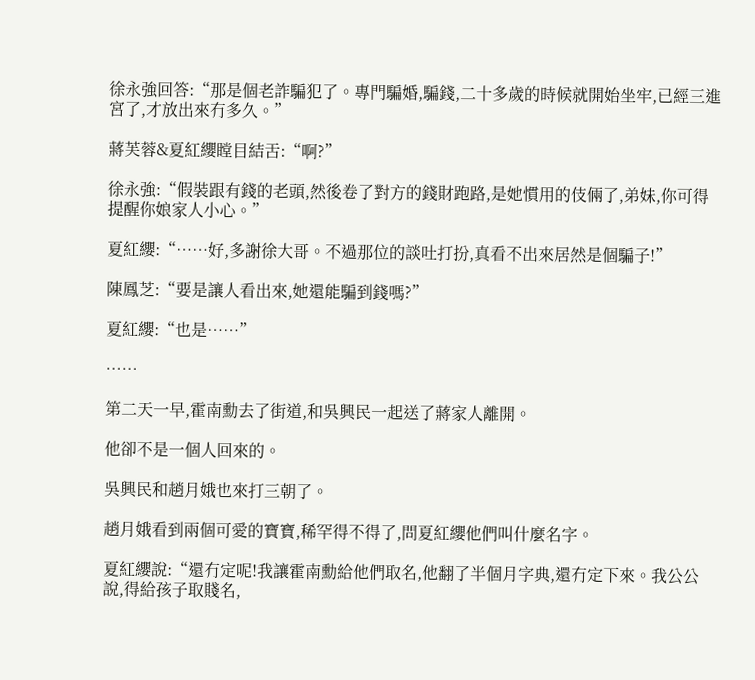徐永強回答:“那是個老詐騙犯了。專門騙婚,騙錢,二十多歲的時候就開始坐牢,已經三進宮了,才放出來冇多久。”

蔣芙蓉&夏紅纓瞠目結舌:“啊?”

徐永強:“假裝跟有錢的老頭,然後卷了對方的錢財跑路,是她慣用的伎倆了,弟妹,你可得提醒你娘家人小心。”

夏紅纓:“……好,多謝徐大哥。不過那位的談吐打扮,真看不出來居然是個騙子!”

陳鳳芝:“要是讓人看出來,她還能騙到錢嗎?”

夏紅纓:“也是……”

……

第二天一早,霍南勳去了街道,和吳興民一起送了蔣家人離開。

他卻不是一個人回來的。

吳興民和趙月娥也來打三朝了。

趙月娥看到兩個可愛的寶寶,稀罕得不得了,問夏紅纓他們叫什麼名字。

夏紅纓說:“還冇定呢!我讓霍南勳給他們取名,他翻了半個月字典,還冇定下來。我公公說,得給孩子取賤名,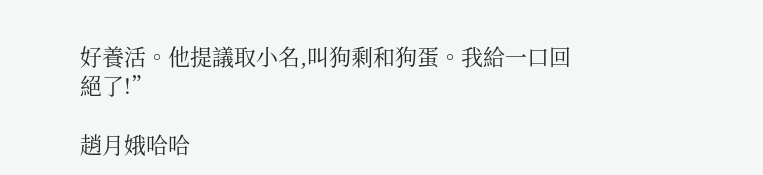好養活。他提議取小名,叫狗剩和狗蛋。我給一口回絕了!”

趙月娥哈哈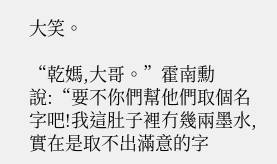大笑。

“乾媽,大哥。”霍南勳說:“要不你們幫他們取個名字吧!我這肚子裡冇幾兩墨水,實在是取不出滿意的字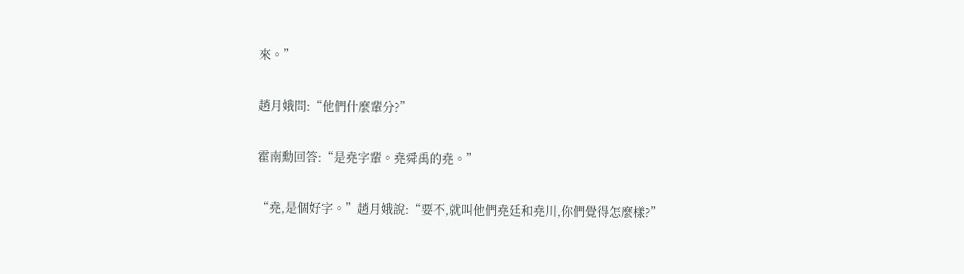來。”

趙月娥問:“他們什麼輩分?”

霍南勳回答:“是堯字輩。堯舜禹的堯。”

“堯,是個好字。”趙月娥說:“要不,就叫他們堯廷和堯川,你們覺得怎麼樣?”